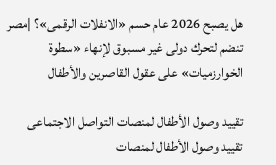هل يصبح 2026 عام حسم «الانفلات الرقمى»؟ |مصر تنضم لتحرك دولى غير مسبوق لإنهاء «سطوة الخوارزميات» على عقول القاصرين والأطفال

تقييد وصول الأطفال لمنصات التواصل الاجتماعى
تقييد وصول الأطفال لمنصات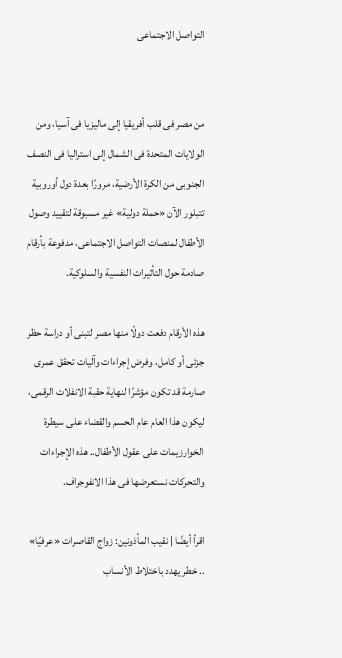التواصل الاجتماعى


من مصر فى قلب أفريقيا إلى ماليزيا فى آسيا، ومن الولايات المتحدة فى الشمال إلى استراليا فى النصف الجنوبى من الكرة الأرضية، مرورًا بعدة دول أوروبية تتبلور الآن «حملة دولية» غير مسبوقة لتقييد وصول الأطفال لمنصات التواصل الاجتماعى، مدفوعة بأرقام صادمة حول التأثيرات النفسية والسلوكية.

هذه الأرقام دفعت دولًا منها مصر لتبنى أو دراسة حظر جزئى أو كامل، وفرض إجراءات وآليات تحقق عمرى صارمة قد تكون مؤشرًا لنهاية حقبة الانفلات الرقمى، ليكون هذا العام عام الحسم والقضاء على سيطرة الخوارزيمات على عقول الأطفال.. هذه الإجراءات والتحركات نستعرضها فى هذا الانفوجراف.

اقرأ أيضًا | نقيب المأذونين: زواج القاصرات «عرفيًا» .. خطر يهدد باختلاط الأنساب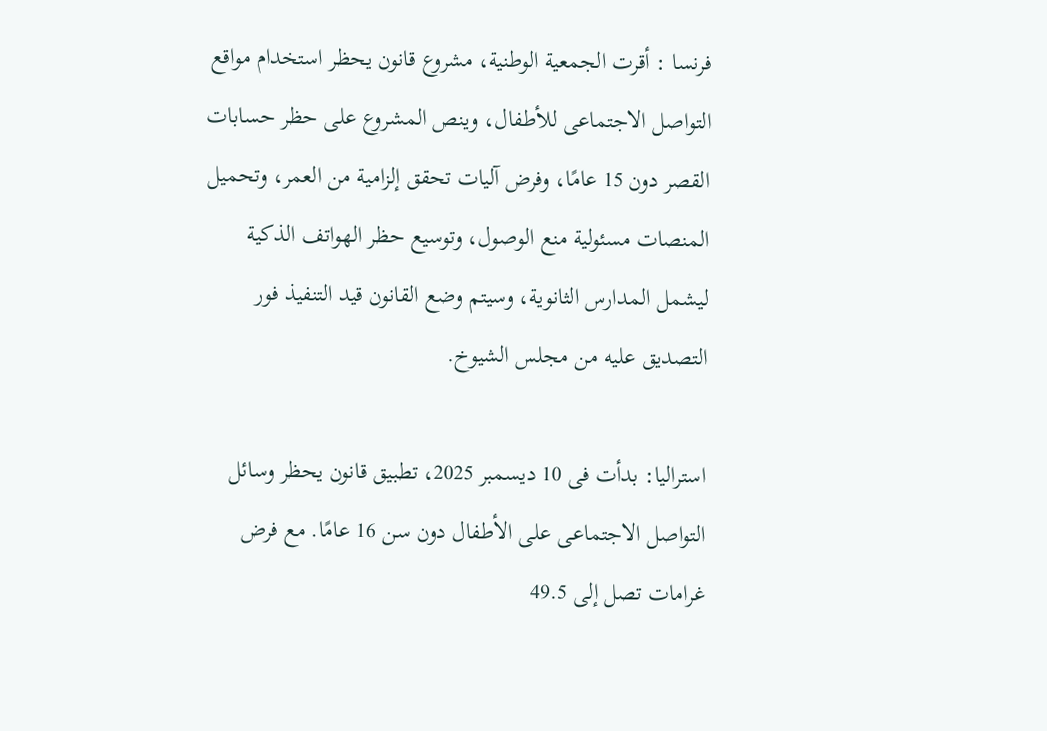فرنسا : أقرت الجمعية الوطنية، مشروع قانون يحظر استخدام مواقع التواصل الاجتماعى للأطفال، وينص المشروع على حظر حسابات القصر دون 15 عامًا، وفرض آليات تحقق إلزامية من العمر، وتحميل المنصات مسئولية منع الوصول، وتوسيع حظر الهواتف الذكية ليشمل المدارس الثانوية، وسيتم وضع القانون قيد التنفيذ فور التصديق عليه من مجلس الشيوخ.

استراليا: بدأت فى 10 ديسمبر 2025، تطبيق قانون يحظر وسائل التواصل الاجتماعى على الأطفال دون سن 16 عامًا. مع فرض غرامات تصل إلى 49.5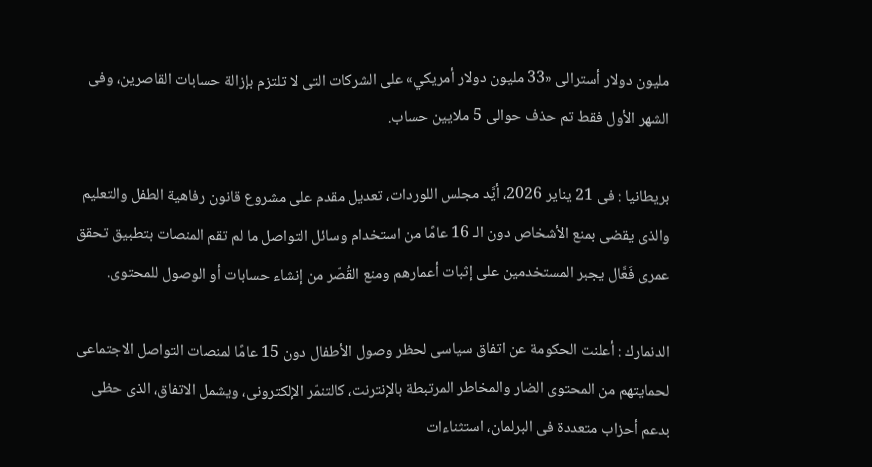مليون دولار أسترالى «33 مليون دولار أمريكي» على الشركات التى لا تلتزم بإزالة حسابات القاصرين، وفى الشهر الأول فقط تم حذف حوالى 5 ملايين حساب.

بريطانيا : فى 21 يناير 2026، أيَّد مجلس اللوردات، تعديل مقدم على مشروع قانون رفاهية الطفل والتعليم والذى يقضى بمنع الأشخاص دون الـ 16 عامًا من استخدام وسائل التواصل ما لم تقم المنصات بتطبيق تحقق عمرى فَعَّال يجبر المستخدمين على إثبات أعمارهم ومنع القُصّر من إنشاء حسابات أو الوصول للمحتوى.

الدنمارك : أعلنت الحكومة عن اتفاق سياسى لحظر وصول الأطفال دون 15 عامًا لمنصات التواصل الاجتماعى لحمايتهم من المحتوى الضار والمخاطر المرتبطة بالإنترنت، كالتنمّر الإلكترونى، ويشمل الاتفاق، الذى حظى بدعم أحزاب متعددة فى البرلمان، استثناءات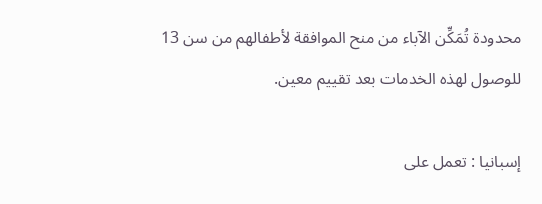محدودة تُمَكِّن الآباء من منح الموافقة لأطفالهم من سن 13 للوصول لهذه الخدمات بعد تقييم معين.

إسبانيا : تعمل على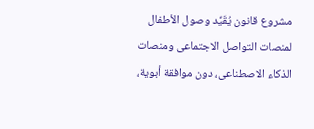مشروع قانون يُقَيِّد وصول الأطفال لمنصات التواصل الاجتماعى ومنصات الذكاء الاصطناعى، دون موافقة أبوية،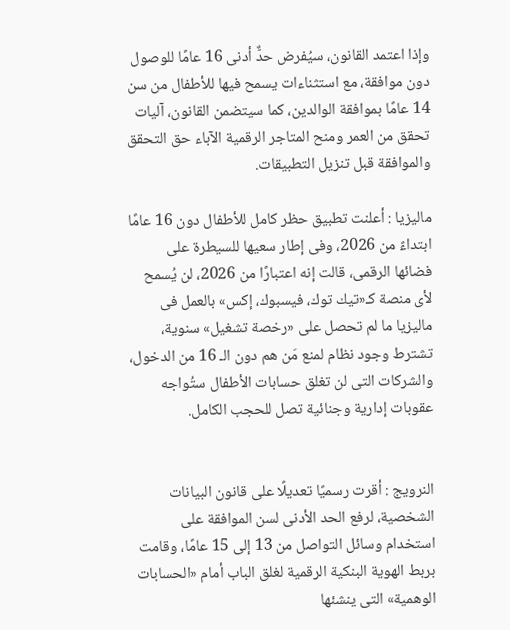وإذا اعتمد القانون، سيُفرض حدٌّ أدنى 16 عامًا للوصول دون موافقة، مع استثناءات يسمح فيها للأطفال من سن 14 عامًا بموافقة الوالدين، كما سيتضمن القانون، آليات تحقق من العمر ومنح المتاجر الرقمية الآباء حق التحقق والموافقة قبل تنزيل التطبيقات.

ماليزيا : أعلنت تطبيق حظر كامل للأطفال دون 16 عامًا ابتداءً من 2026، وفى إطار سعيها للسيطرة على فضائها الرقمى، قالت إنه اعتبارًا من 2026، لن يُسمح لأى منصة كـ«تيك توك، فيسبوك، إكس» بالعمل فى ماليزيا ما لم تحصل على «رخصة تشغيل» سنوية، تشترط وجود نظام لمنع مَن هم دون الـ 16 من الدخول، والشركات التى لن تغلق حسابات الأطفال ستُواجه عقوبات إدارية وجنائية تصل للحجب الكامل.


النرويج : أقرت رسميًا تعديلًا على قانون البيانات الشخصية، لرفع الحد الأدنى لسن الموافقة على استخدام وسائل التواصل من 13 إلى 15 عامًا، وقامت بربط الهوية البنكية الرقمية لغلق الباب أمام «الحسابات الوهمية» التى ينشئها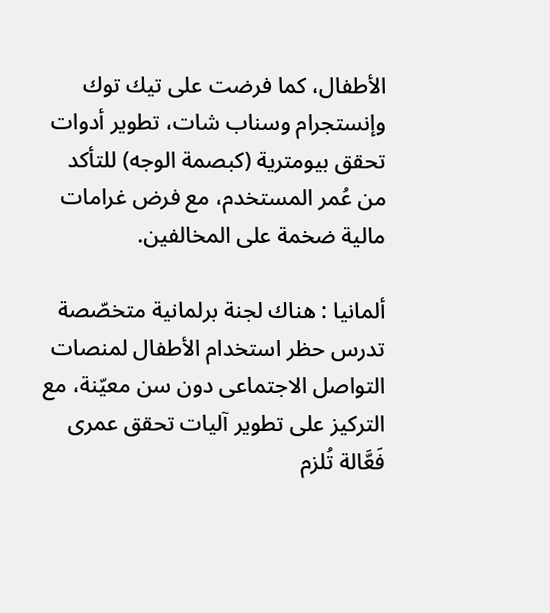الأطفال، كما فرضت على تيك توك وإنستجرام وسناب شات، تطوير أدوات تحقق بيومترية (كبصمة الوجه) للتأكد من عُمر المستخدم، مع فرض غرامات مالية ضخمة على المخالفين.

ألمانيا : هناك لجنة برلمانية متخصّصة تدرس حظر استخدام الأطفال لمنصات التواصل الاجتماعى دون سن معيّنة، مع التركيز على تطوير آليات تحقق عمرى فَعَّالة تُلزم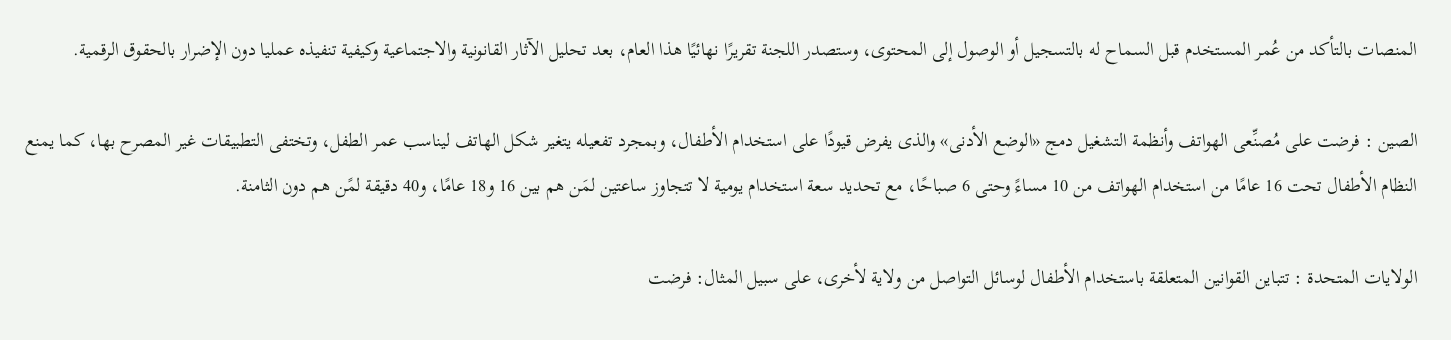المنصات بالتأكد من عُمر المستخدم قبل السماح له بالتسجيل أو الوصول إلى المحتوى، وستصدر اللجنة تقريرًا نهائيًا هذا العام، بعد تحليل الآثار القانونية والاجتماعية وكيفية تنفيذه عمليا دون الإضرار بالحقوق الرقمية.

الصين : فرضت على مُصنِّعى الهواتف وأنظمة التشغيل دمج «الوضع الأدنى» والذى يفرض قيودًا على استخدام الأطفال، وبمجرد تفعيله يتغير شكل الهاتف ليناسب عمر الطفل، وتختفى التطبيقات غير المصرح بها، كما يمنع النظام الأطفال تحت 16 عامًا من استخدام الهواتف من 10 مساءً وحتى 6 صباحًا، مع تحديد سعة استخدام يومية لا تتجاوز ساعتين لمَن هم بين 16 و18 عامًا، و40 دقيقة لمًن هم دون الثامنة.

الولايات المتحدة : تتباين القوانين المتعلقة باستخدام الأطفال لوسائل التواصل من ولاية لأخرى، على سبيل المثال: فرضت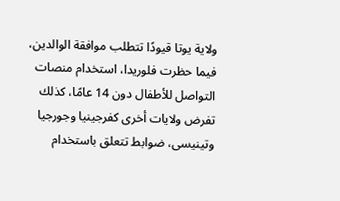ولاية يوتا قيودًا تتطلب موافقة الوالدين، فيما حظرت فلوريدا، استخدام منصات التواصل للأطفال دون 14 عامًا، كذلك تفرض ولايات أخرى كفرجينيا وجورجيا وتينيسى، ضوابط تتعلق باستخدام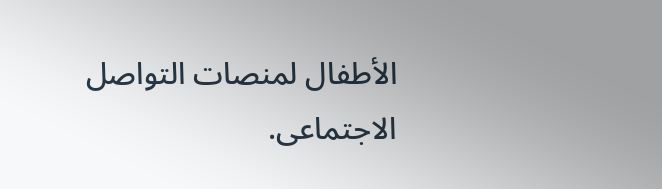الأطفال لمنصات التواصل الاجتماعى.